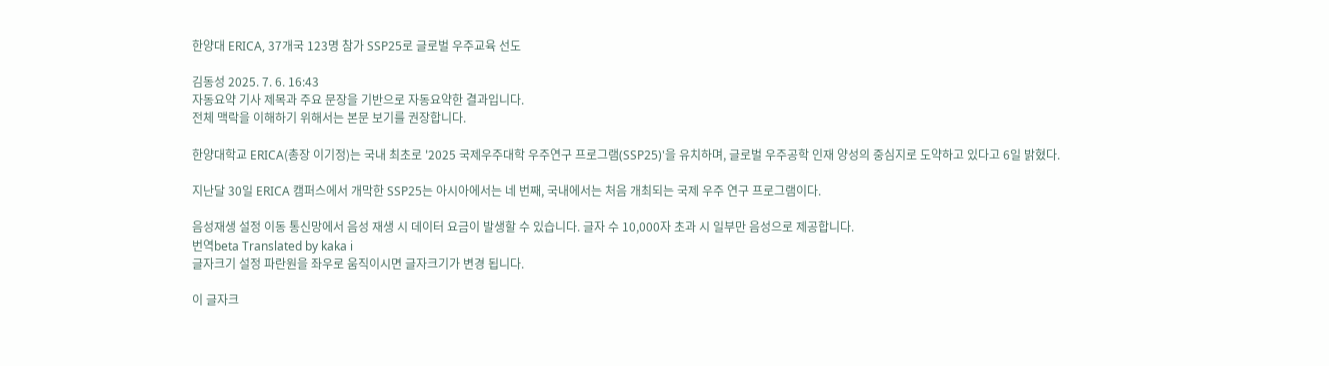한양대 ERICA, 37개국 123명 참가 SSP25로 글로벌 우주교육 선도

김동성 2025. 7. 6. 16:43
자동요약 기사 제목과 주요 문장을 기반으로 자동요약한 결과입니다.
전체 맥락을 이해하기 위해서는 본문 보기를 권장합니다.

한양대학교 ERICA(총장 이기정)는 국내 최초로 '2025 국제우주대학 우주연구 프로그램(SSP25)'을 유치하며, 글로벌 우주공학 인재 양성의 중심지로 도약하고 있다고 6일 밝혔다.

지난달 30일 ERICA 캠퍼스에서 개막한 SSP25는 아시아에서는 네 번째, 국내에서는 처음 개최되는 국제 우주 연구 프로그램이다.

음성재생 설정 이동 통신망에서 음성 재생 시 데이터 요금이 발생할 수 있습니다. 글자 수 10,000자 초과 시 일부만 음성으로 제공합니다.
번역beta Translated by kaka i
글자크기 설정 파란원을 좌우로 움직이시면 글자크기가 변경 됩니다.

이 글자크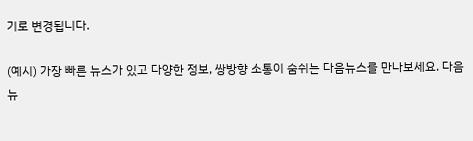기로 변경됩니다.

(예시) 가장 빠른 뉴스가 있고 다양한 정보, 쌍방향 소통이 숨쉬는 다음뉴스를 만나보세요. 다음뉴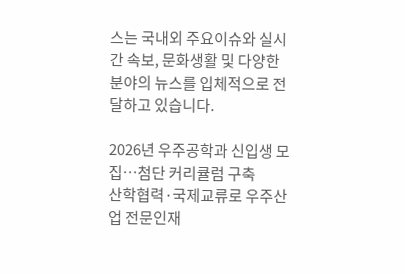스는 국내외 주요이슈와 실시간 속보, 문화생활 및 다양한 분야의 뉴스를 입체적으로 전달하고 있습니다.

2026년 우주공학과 신입생 모집…첨단 커리큘럼 구축
산학협력·국제교류로 우주산업 전문인재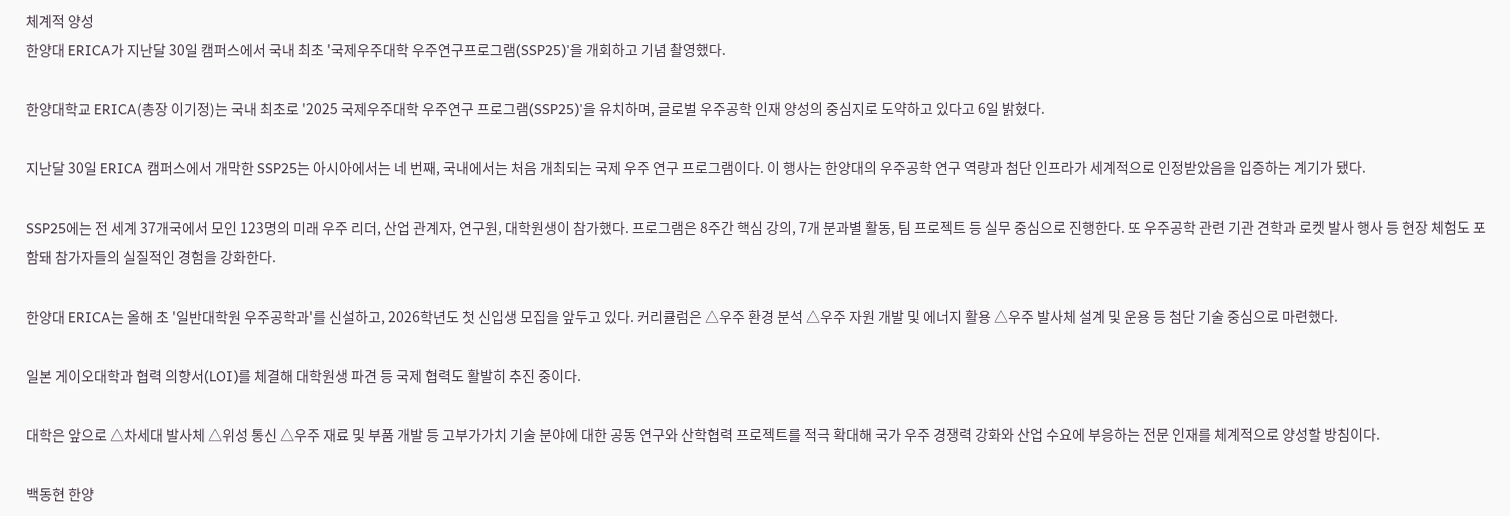체계적 양성
한양대 ERICA가 지난달 30일 캠퍼스에서 국내 최초 '국제우주대학 우주연구프로그램(SSP25)'을 개회하고 기념 촬영했다.

한양대학교 ERICA(총장 이기정)는 국내 최초로 '2025 국제우주대학 우주연구 프로그램(SSP25)'을 유치하며, 글로벌 우주공학 인재 양성의 중심지로 도약하고 있다고 6일 밝혔다.

지난달 30일 ERICA 캠퍼스에서 개막한 SSP25는 아시아에서는 네 번째, 국내에서는 처음 개최되는 국제 우주 연구 프로그램이다. 이 행사는 한양대의 우주공학 연구 역량과 첨단 인프라가 세계적으로 인정받았음을 입증하는 계기가 됐다.

SSP25에는 전 세계 37개국에서 모인 123명의 미래 우주 리더, 산업 관계자, 연구원, 대학원생이 참가했다. 프로그램은 8주간 핵심 강의, 7개 분과별 활동, 팀 프로젝트 등 실무 중심으로 진행한다. 또 우주공학 관련 기관 견학과 로켓 발사 행사 등 현장 체험도 포함돼 참가자들의 실질적인 경험을 강화한다.

한양대 ERICA는 올해 초 '일반대학원 우주공학과'를 신설하고, 2026학년도 첫 신입생 모집을 앞두고 있다. 커리큘럼은 △우주 환경 분석 △우주 자원 개발 및 에너지 활용 △우주 발사체 설계 및 운용 등 첨단 기술 중심으로 마련했다.

일본 게이오대학과 협력 의향서(LOI)를 체결해 대학원생 파견 등 국제 협력도 활발히 추진 중이다.

대학은 앞으로 △차세대 발사체 △위성 통신 △우주 재료 및 부품 개발 등 고부가가치 기술 분야에 대한 공동 연구와 산학협력 프로젝트를 적극 확대해 국가 우주 경쟁력 강화와 산업 수요에 부응하는 전문 인재를 체계적으로 양성할 방침이다.

백동현 한양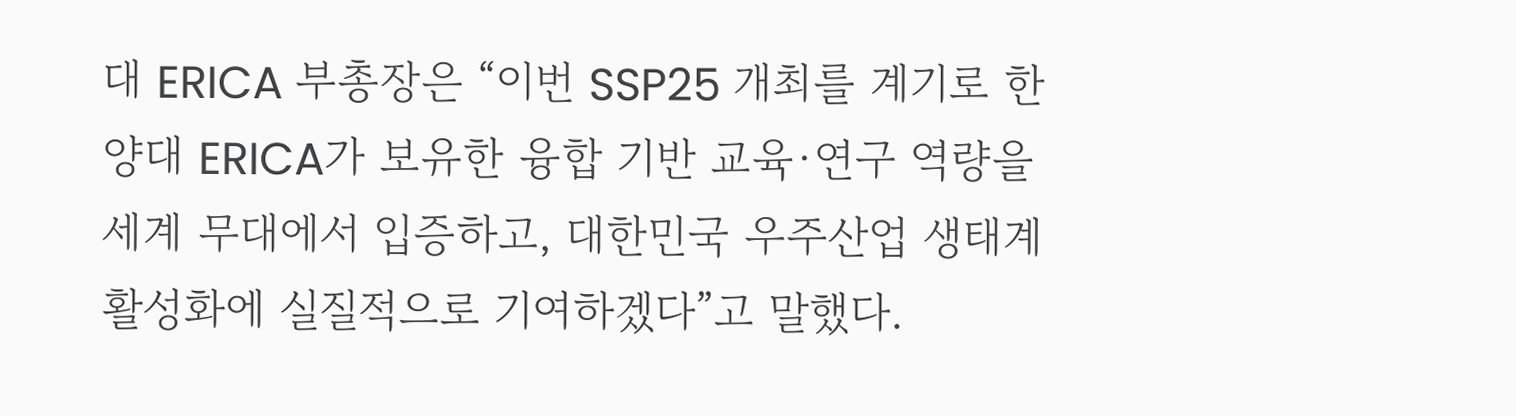대 ERICA 부총장은 “이번 SSP25 개최를 계기로 한양대 ERICA가 보유한 융합 기반 교육·연구 역량을 세계 무대에서 입증하고, 대한민국 우주산업 생태계 활성화에 실질적으로 기여하겠다”고 말했다.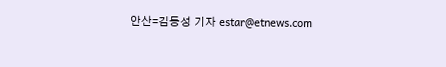안산=김동성 기자 estar@etnews.com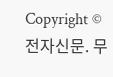Copyright © 전자신문. 무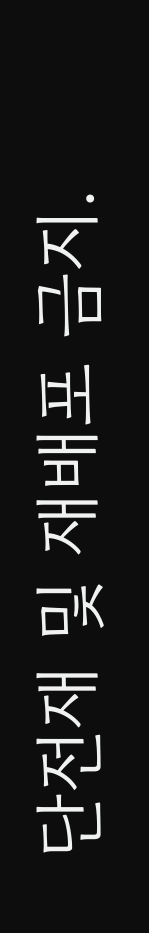단전재 및 재배포 금지.